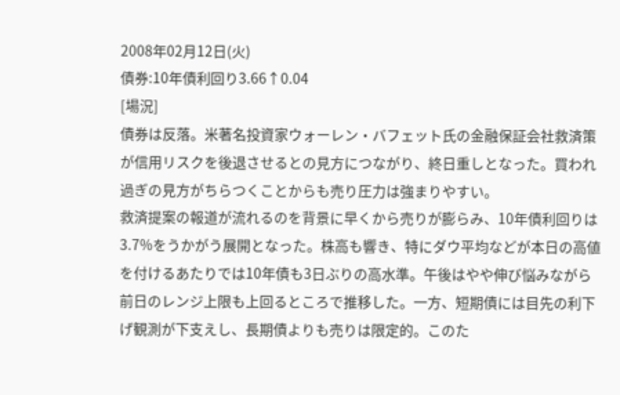2008年02月12日(火)
債券:10年債利回り3.66↑0.04
[場況]
債券は反落。米著名投資家ウォーレン・バフェット氏の金融保証会社救済策が信用リスクを後退させるとの見方につながり、終日重しとなった。買われ過ぎの見方がちらつくことからも売り圧力は強まりやすい。
救済提案の報道が流れるのを背景に早くから売りが膨らみ、10年債利回りは3.7%をうかがう展開となった。株高も響き、特にダウ平均などが本日の高値を付けるあたりでは10年債も3日ぶりの高水準。午後はやや伸び悩みながら前日のレンジ上限も上回るところで推移した。一方、短期債には目先の利下げ観測が下支えし、長期債よりも売りは限定的。このた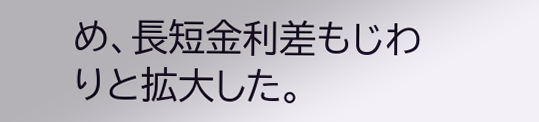め、長短金利差もじわりと拡大した。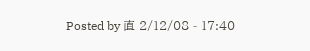Posted by 直 2/12/08 - 17:40